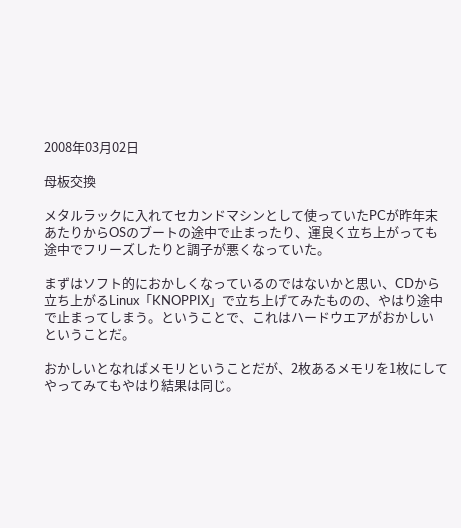2008年03月02日

母板交換

メタルラックに入れてセカンドマシンとして使っていたPCが昨年末
あたりからOSのブートの途中で止まったり、運良く立ち上がっても
途中でフリーズしたりと調子が悪くなっていた。

まずはソフト的におかしくなっているのではないかと思い、CDから
立ち上がるLinux「KNOPPIX」で立ち上げてみたものの、やはり途中
で止まってしまう。ということで、これはハードウエアがおかしい
ということだ。

おかしいとなればメモリということだが、2枚あるメモリを1枚にして
やってみてもやはり結果は同じ。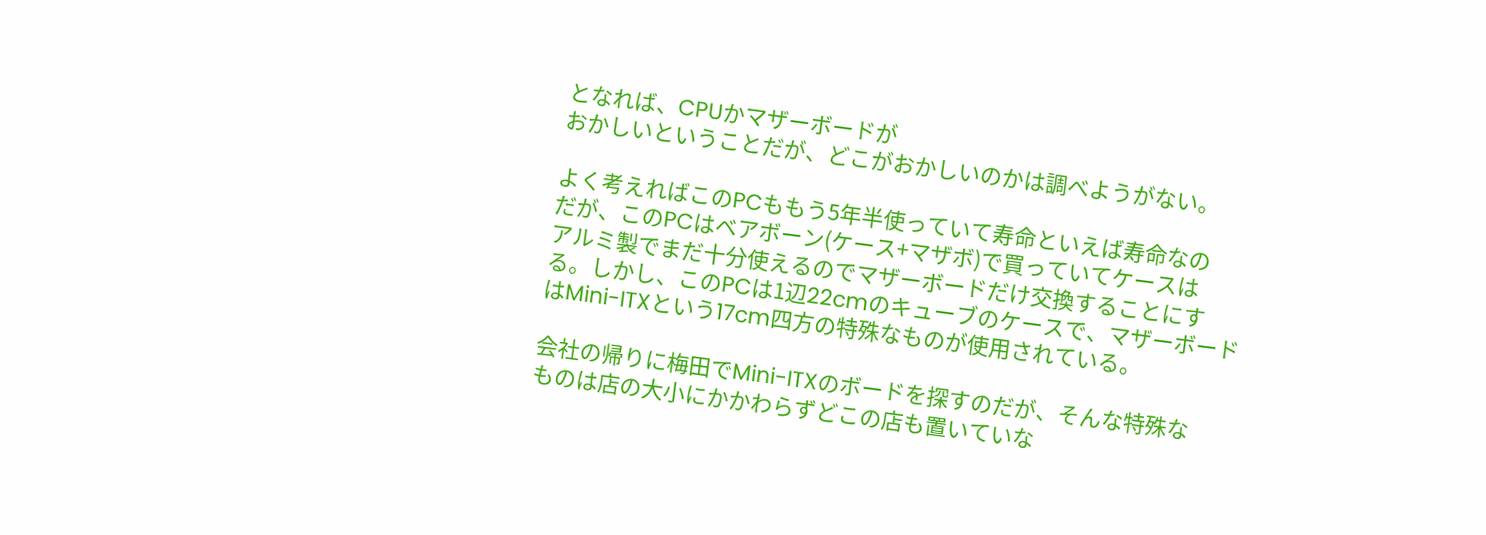となれば、CPUかマザーボードが
おかしいということだが、どこがおかしいのかは調べようがない。

よく考えればこのPCももう5年半使っていて寿命といえば寿命なの
だが、このPCはベアボーン(ケース+マザボ)で買っていてケースは
アルミ製でまだ十分使えるのでマザーボードだけ交換することにす
る。しかし、このPCは1辺22cmのキューブのケースで、マザーボード
はMini-ITXという17cm四方の特殊なものが使用されている。

会社の帰りに梅田でMini-ITXのボードを探すのだが、そんな特殊な
ものは店の大小にかかわらずどこの店も置いていな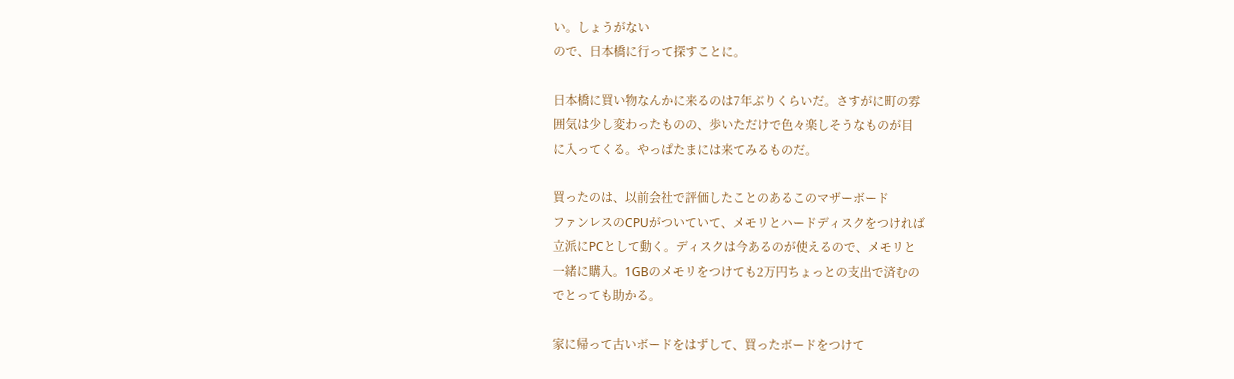い。しょうがない
ので、日本橋に行って探すことに。

日本橋に買い物なんかに来るのは7年ぶりくらいだ。さすがに町の雰
囲気は少し変わったものの、歩いただけで色々楽しそうなものが目
に入ってくる。やっぱたまには来てみるものだ。

買ったのは、以前会社で評価したことのあるこのマザーボード
ファンレスのCPUがついていて、メモリとハードディスクをつければ
立派にPCとして動く。ディスクは今あるのが使えるので、メモリと
一緒に購入。1GBのメモリをつけても2万円ちょっとの支出で済むの
でとっても助かる。

家に帰って古いボードをはずして、買ったボードをつけて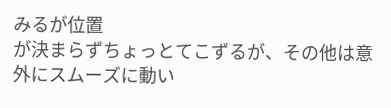みるが位置
が決まらずちょっとてこずるが、その他は意外にスムーズに動い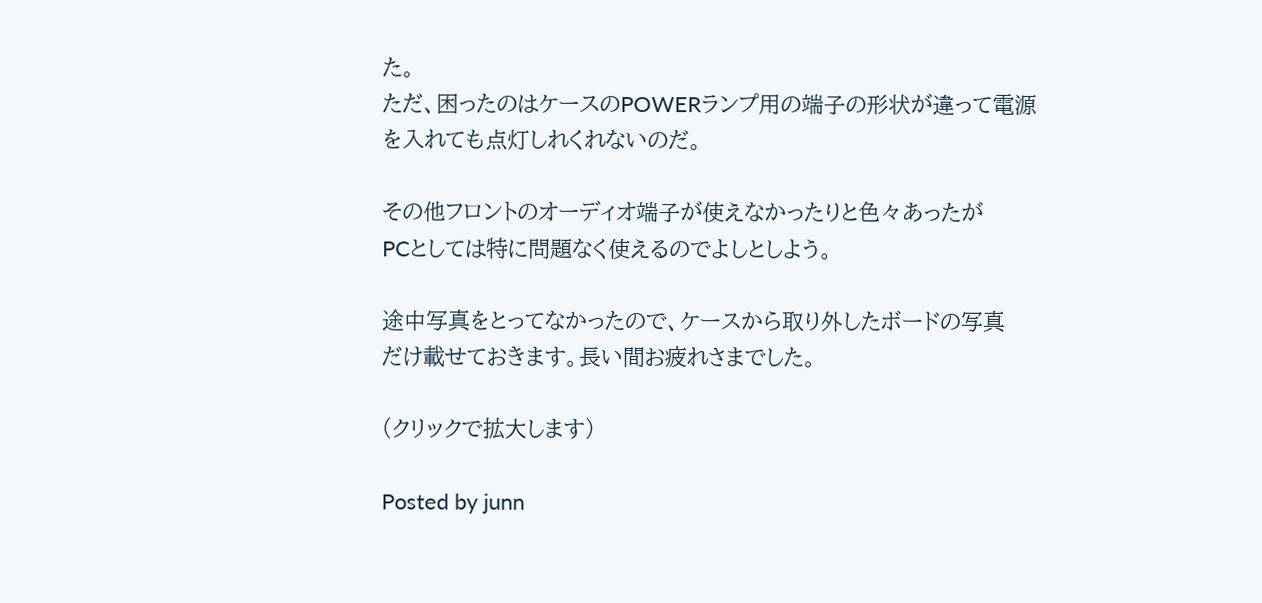た。
ただ、困ったのはケースのPOWERランプ用の端子の形状が違って電源
を入れても点灯しれくれないのだ。

その他フロントのオーディオ端子が使えなかったりと色々あったが
PCとしては特に問題なく使えるのでよしとしよう。

途中写真をとってなかったので、ケースから取り外したボードの写真
だけ載せておきます。長い間お疲れさまでした。

(クリックで拡大します)

Posted by junn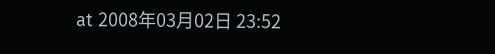at 2008年03月02日 23:52